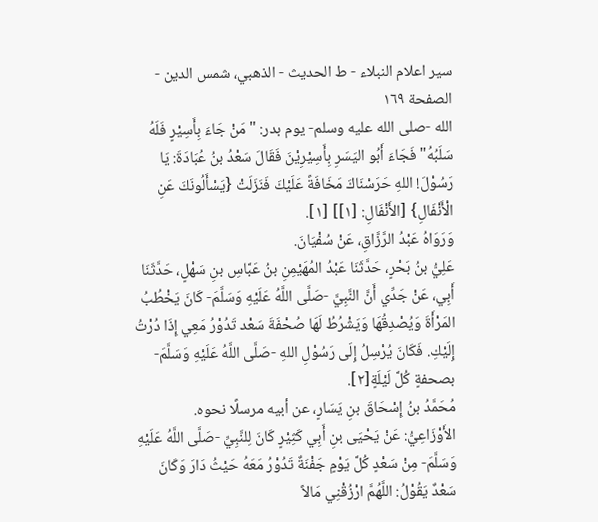سير اعلام النبلاء - ط الحديث - الذهبي، شمس الدين - الصفحة ١٦٩
الله -صلى الله عليه وسلم- يوم بدر: "مَنْ جَاءَ بِأَسِيْرٍ فَلَهُ سَلَبُهُ" فَجَاءَ أَبُو اليَسَرِ بِأَسِيْرِيْنَ فَقَالَ سَعْدُ بنُ عُبَادَةَ: يَا رَسُوْلَ! اللهِ حَرَسْنَاكَ مَخَافَةً عَلَيْكَ فَنَزَلَتْ {يَسْأَلُونَكَ عَنِ الْأَنْفَالِ} [الأَنْفَالِ: [١]] [١].
وَرَوَاهُ عَبْدُ الرَّزَّاقِ، عَنْ سُفْيَانَ.
عَلِيُّ بنُ بَحْرٍ، حَدَّثَنَا عَبْدُ المُهَيْمِنِ بنُ عَبَّاسِ بنِ سَهْلٍ، حَدَّثَنَا أَبِي، عَنْ جَدِّي أَنَّ النَّبِيَّ -صَلَّى اللَّهُ عَلَيْهِ وَسَلَّمَ- كَانَ يَخْطُبُ المَرْأَةَ وَيُصْدِقُهَا وَيَشْرُطُ لَهَا صُحْفَةَ سَعْد تَدُوْرُ مَعِي إِذَا دُرْتُ إِلَيْكِ. فَكَانَ يُرْسِلُ إِلَى رَسُوْلِ اللهِ -صَلَّى اللَّهُ عَلَيْهِ وَسَلَّمَ- بصحفةٍ كُلَّ لَيْلَةٍ[٢].
مُحَمَّدُ بنُ إِسْحَاقَ بنِ يَسَارٍ، عن أبيه مرسلًا نحوه.
الأَوْزَاعِيُّ: عَنْ يَحْيَى بنِ أَبِي كَثِيْرٍ كَانَ لِلنَّبِيِّ -صَلَّى اللَّهُ عَلَيْهِ وَسَلَّمَ- مِنْ سَعْدٍ كُلَّ يَوْمٍ جَفْنَةٌ تَدُوْرُ مَعَهُ حَيْثُ دَارَ وَكَانَ سَعْدٌ يَقُوْلُ: اللَّهُمَّ ارْزُقْنِي مَالاً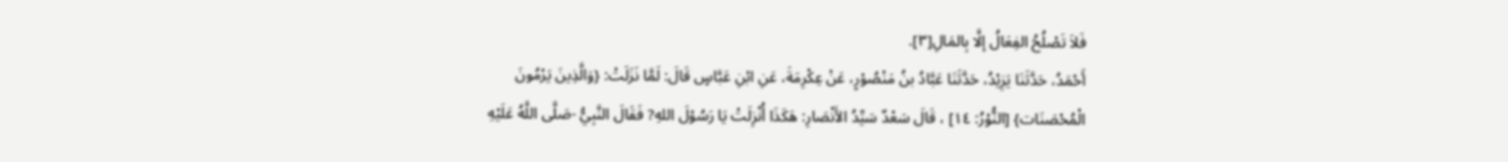فَلاَ تَصْلُحُ الفِعَالُ إلَّا بِالمَالِ[٣].
أَحْمَدُ، حَدَّثَنَا يَزِيْدُ، حَدَّثَنَا عَبَّادُ بنُ مَنْصُوْرٍ، عَنْ عِكْرِمَةَ، عَنِ ابْنِ عَبَّاسٍ قَالَ: لَمَّا نَزَلَتْ: {وَالَّذِينَ يَرْمُونَ الْمُحْصَنَات} [النُّوْرُ: ١٤] ، قَالَ سَعْدٌ سَيِّدُ الأَنْصَارِ: هَكَذَا أُنْزِلَتْ يَا رَسُوْلَ اللهِ? فَقَالَ النَّبِيُّ -صَلَّى اللَّهُ عَلَيْهِ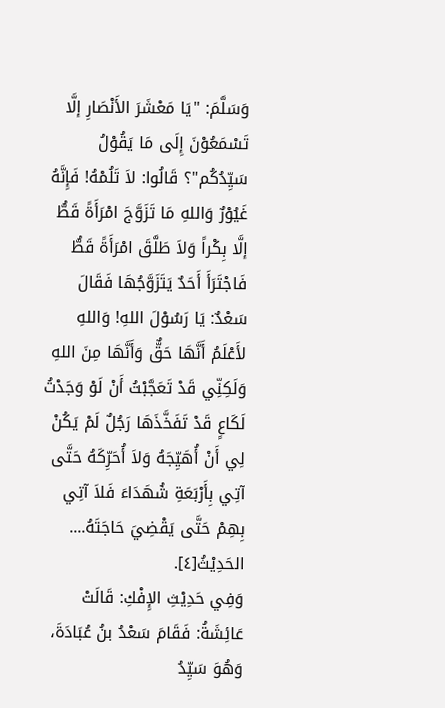وَسَلَّمَ: "يَا مَعْشَرَ الأَنْصَارِ إلَّا تَسْمَعُوْنَ إِلَى مَا يَقُوْلُ سَيِّدُكُم"؟ قَالُوا: لاَ تَلُمْهُ! فَإِنَّهُ غَيُوْرٌ وَاللهِ مَا تَزَوَّجَ امْرَأَةً قَطُّ إلَّا بِكْراً وَلاَ طَلَّقَ امْرَأَةً قَطُّ فَاجْتَرَأَ أَحَدٌ يَتَزَوَّجُهَا فَقَالَ سَعْدٌ: يَا رَسُوْلَ اللهِ! وَاللهِ لأَعْلَمُ أَنَّهَا حَقٌّ وَأَنَّهَا مِنَ اللهِ وَلَكِنِّي قَدْ تَعَجَّبْتُ أَنْ لَوْ وَجَدْتُ لَكَاعٍ قَدْ تَفَخَّذَهَا رَجُلٌ لَمْ يَكُنْ لِي أَنْ أُهَيِّجَهُ وَلاَ أُحَرِّكَهُ حَتَّى آتِي بِأَرْبَعَةِ شُهَدَاءَ فَلاَ آتِي بِهِمْ حَتَّى يَقْضِيَ حَاجَتَهُ.... الحَدِيْثُ[٤].
وَفِي حَدِيْثِ الإِفْكِ: قَالَتْ عَائِشَةُ: فَقَامَ سَعْدُ بنُ عُبَادَةَ، وَهُوَ سَيِّدُ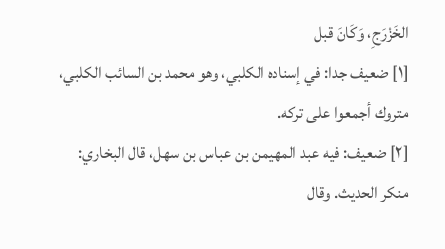الخَزْرَجِ، وَكَانَ قبل
[١] ضعيف جدا: في إسناده الكلبي، وهو محمد بن السائب الكلبي، متروك أجمعوا على تركه.
[٢] ضعيف: فيه عبد المهيمن بن عباس بن سهل، قال البخاري: منكر الحديث. وقال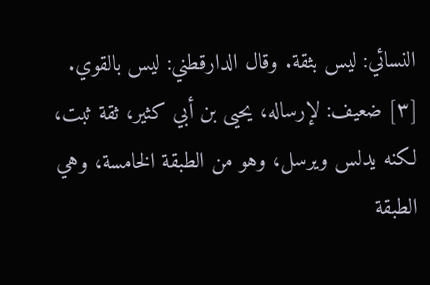النسائي: ليس بثقة. وقال الدارقطني: ليس بالقوي.
[٣] ضعيف: لإرساله، يحيى بن أبي كثير، ثقة ثبت، لكنه يدلس ويرسل، وهو من الطبقة الخامسة، وهي الطبقة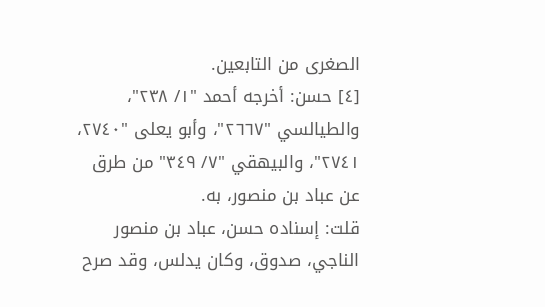الصغرى من التابعين.
[٤] حسن: أخرجه أحمد "١/ ٢٣٨"، والطيالسي "٢٦٦٧"، وأبو يعلى "٢٧٤٠، ٢٧٤١"، والبيهقي "٧/ ٣٤٩" من طرق عن عباد بن منصور، به.
قلت: إسناده حسن، عباد بن منصور الناجي، صدوق، وكان يدلس، وقد صرح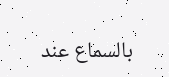بالسماع عند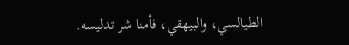الطيالسي، والبيهقي، فأمنا شر تدليسه.